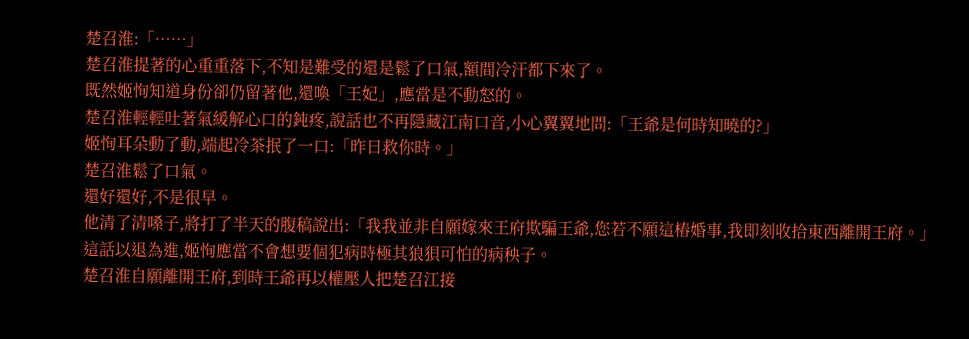楚召淮:「……」
楚召淮提著的心重重落下,不知是難受的還是鬆了口氣,額間冷汗都下來了。
既然姬恂知道身份卻仍留著他,還喚「王妃」,應當是不動怒的。
楚召淮輕輕吐著氣緩解心口的鈍疼,說話也不再隱藏江南口音,小心翼翼地問:「王爺是何時知曉的?」
姬恂耳朵動了動,端起冷茶抿了一口:「昨日救你時。」
楚召淮鬆了口氣。
還好還好,不是很早。
他清了清嗓子,將打了半天的腹稿說出:「我我並非自願嫁來王府欺騙王爺,您若不願這樁婚事,我即刻收拾東西離開王府。」
這話以退為進,姬恂應當不會想要個犯病時極其狼狽可怕的病秧子。
楚召淮自願離開王府,到時王爺再以權壓人把楚召江接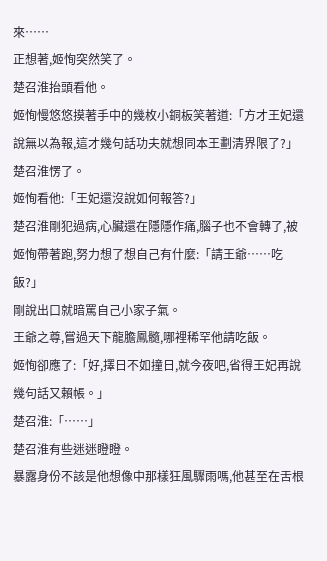來……
正想著,姬恂突然笑了。
楚召淮抬頭看他。
姬恂慢悠悠摸著手中的幾枚小銅板笑著道:「方才王妃還說無以為報,這才幾句話功夫就想同本王劃清界限了?」
楚召淮愣了。
姬恂看他:「王妃還沒說如何報答?」
楚召淮剛犯過病,心臟還在隱隱作痛,腦子也不會轉了,被姬恂帶著跑,努力想了想自己有什麼:「請王爺……吃飯?」
剛說出口就暗罵自己小家子氣。
王爺之尊,嘗過天下龍膽鳳髓,哪裡稀罕他請吃飯。
姬恂卻應了:「好,擇日不如撞日,就今夜吧,省得王妃再說幾句話又賴帳。」
楚召淮:「……」
楚召淮有些迷迷瞪瞪。
暴露身份不該是他想像中那樣狂風驟雨嗎,他甚至在舌根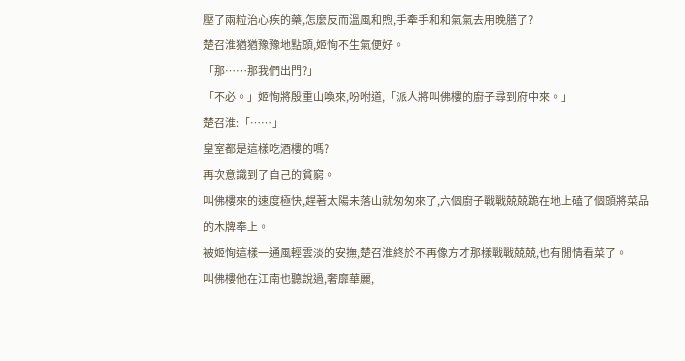壓了兩粒治心疾的藥,怎麼反而溫風和煦,手牽手和和氣氣去用晚膳了?
楚召淮猶猶豫豫地點頭,姬恂不生氣便好。
「那……那我們出門?」
「不必。」姬恂將殷重山喚來,吩咐道,「派人將叫佛樓的廚子尋到府中來。」
楚召淮:「……」
皇室都是這樣吃酒樓的嗎?
再次意識到了自己的貧窮。
叫佛樓來的速度極快,趕著太陽未落山就匆匆來了,六個廚子戰戰兢兢跪在地上磕了個頭將菜品的木牌奉上。
被姬恂這樣一通風輕雲淡的安撫,楚召淮終於不再像方才那樣戰戰兢兢,也有閒情看菜了。
叫佛樓他在江南也聽說過,奢靡華麗,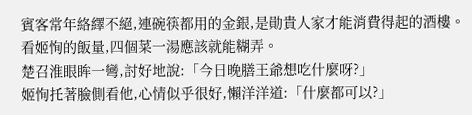賓客常年絡繹不絕,連碗筷都用的金銀,是勛貴人家才能消費得起的酒樓。
看姬恂的飯量,四個菜一湯應該就能糊弄。
楚召淮眼眸一彎,討好地說:「今日晚膳王爺想吃什麼呀?」
姬恂托著臉側看他,心情似乎很好,懶洋洋道:「什麼都可以?」